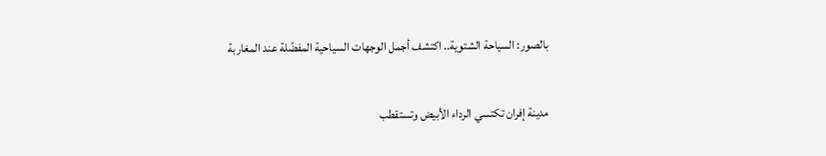بالصور: السياحة الشتوية.. اكتشف أجمل الوجهات السياحية المفضّلة عند المغاربة

مدينة إفران تكتسي الرداء الأبيض وتستقطب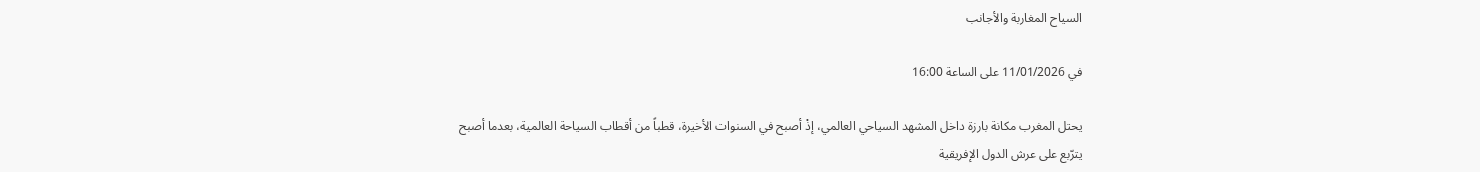السياح المغاربة والأجانب

في 11/01/2026 على الساعة 16:00

يحتل المغرب مكانة بارزة داخل المشهد السياحي العالمي، إذْ أصبح في السنوات الأخيرة، قطباً من أقطاب السياحة العالمية، بعدما أصبح يترّبع على عرش الدول الإفريقية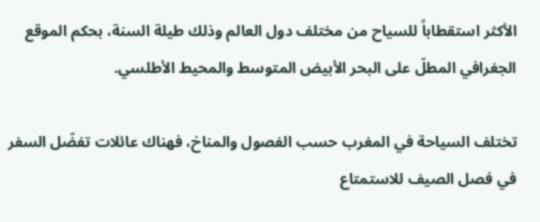الأكثر استقطاباً للسياح من مختلف دول العالم وذلك طيلة السنة، بحكم الموقع الجغرافي المطلّ على البحر الأبيض المتوسط والمحيط الأطلسي.

تختلف السياحة في المغرب حسب الفصول والمناخ، فهناك عائلات تفضّل السفر في فصل الصيف للاستمتاع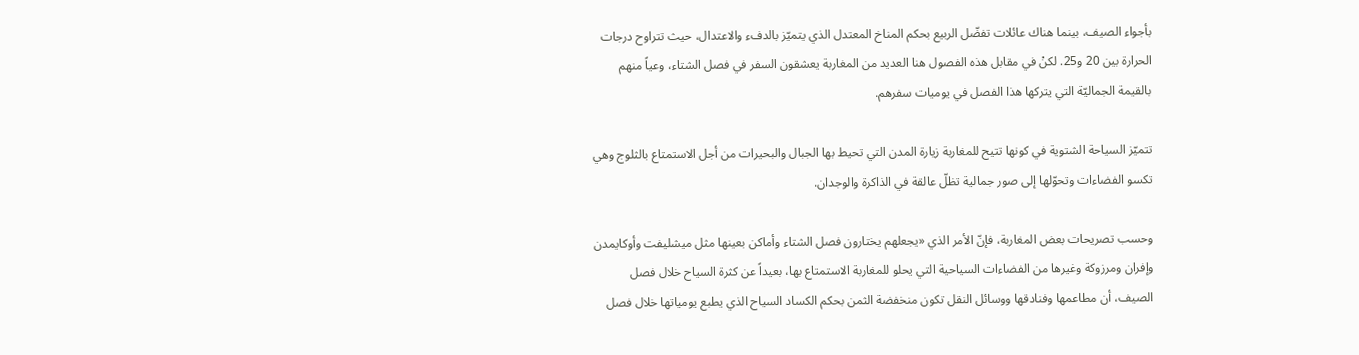بأجواء الصيف، بينما هناك عائلات تفضّل الربيع بحكم المناخ المعتدل الذي يتميّز بالدفء والاعتدال، حيث تتراوح درجات الحرارة بين 20 و25. لكنْ في مقابل هذه الفصول هنا العديد من المغاربة يعشقون السفر في فصل الشتاء، وعياً منهم بالقيمة الجماليّة التي يتركها هذا الفصل في يوميات سفرهم.

تتميّز السياحة الشتوية في كونها تتيح للمغاربة زيارة المدن التي تحيط بها الجبال والبحيرات من أجل الاستمتاع بالثلوج وهي تكسو الفضاءات وتحوّلها إلى صور جمالية تظلّ عالقة في الذاكرة والوجدان.

وحسب تصريحات بعض المغاربة، فإنّ الأمر الذي «يجعلهم يختارون فصل الشتاء وأماكن بعينها مثل ميشليفت وأوكايمدن وإفران ومرزوكة وغيرها من الفضاءات السياحية التي يحلو للمغاربة الاستمتاع بها، بعيداً عن كثرة السياح خلال فصل الصيف، أن مطاعمها وفنادقها ووسائل النقل تكون منخفضة الثمن بحكم الكساد السياح الذي يطبع يومياتها خلال فصل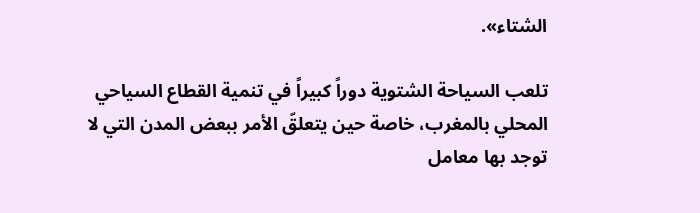الشتاء».

تلعب السياحة الشتوية دوراً كبيراً في تنمية القطاع السياحي المحلي بالمغرب، خاصة حين يتعلقّ الأمر ببعض المدن التي لا توجد بها معامل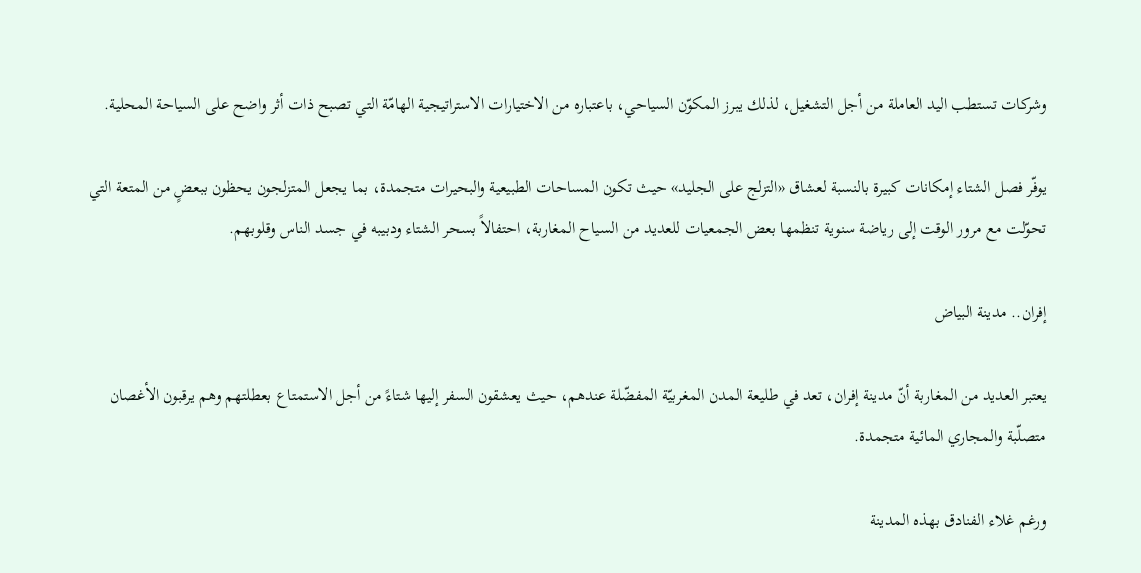وشركات تستطب اليد العاملة من أجل التشغيل، لذلك يبرز المكوّن السياحي، باعتباره من الاختيارات الاستراتيجية الهامّة التي تصبح ذات أثر واضح على السياحة المحلية.

يوفّر فصل الشتاء إمكانات كبيرة بالنسبة لعشاق «التزلج على الجليد» حيث تكون المساحات الطبيعية والبحيرات متجمدة، بما يجعل المتزلجون يحظون ببعضٍ من المتعة التي تحوّلت مع مرور الوقت إلى رياضة سنوية تنظمها بعض الجمعيات للعديد من السياح المغاربة، احتفالاً بسحر الشتاء ودبيبه في جسد الناس وقلوبهم.

إفران.. مدينة البياض

يعتبر العديد من المغاربة أنّ مدينة إفران، تعد في طليعة المدن المغربيّة المفضّلة عندهم، حيث يعشقون السفر إليها شتاءً من أجل الاستمتاع بعطلتهم وهم يرقبون الأغصان متصلّبة والمجاري المائية متجمدة.

ورغم غلاء الفنادق بهذه المدينة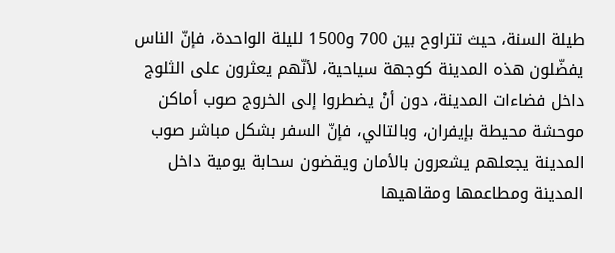طيلة السنة، حيث تتراوح بين 700 و1500 لليلة الواحدة، فإنّ الناس يفضّلون هذه المدينة كوجهة سياحية، لأنّهم يعثرون على الثلوج داخل فضاءات المدينة، دون أنْ يضطروا إلى الخروج صوب أماكن موحشة محيطة بإيفران، وبالتالي، فإنّ السفر بشكل مباشر صوب المدينة يجعلهم يشعرون بالأمان ويقضون سحابة يومية داخل المدينة ومطاعمها ومقاهيها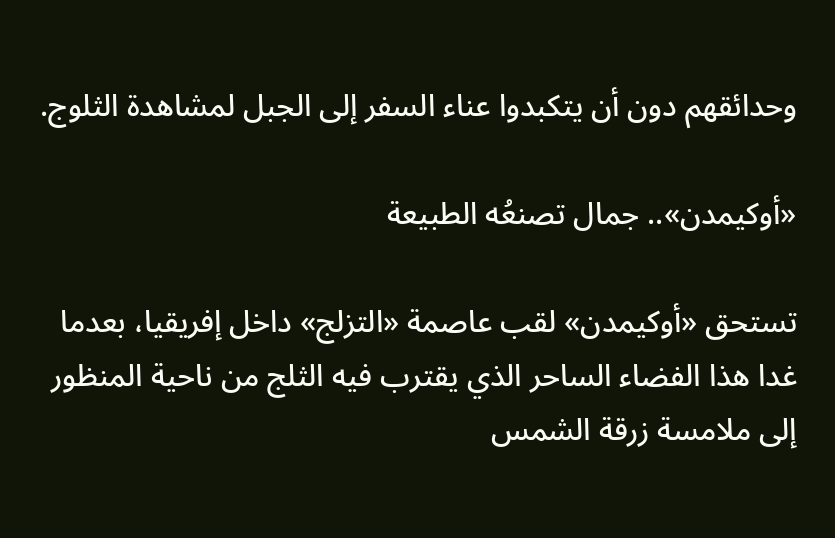وحدائقهم دون أن يتكبدوا عناء السفر إلى الجبل لمشاهدة الثلوج.

«أوكيمدن».. جمال تصنعُه الطبيعة

تستحق «أوكيمدن» لقب عاصمة «التزلج» داخل إفريقيا، بعدما غدا هذا الفضاء الساحر الذي يقترب فيه الثلج من ناحية المنظور إلى ملامسة زرقة الشمس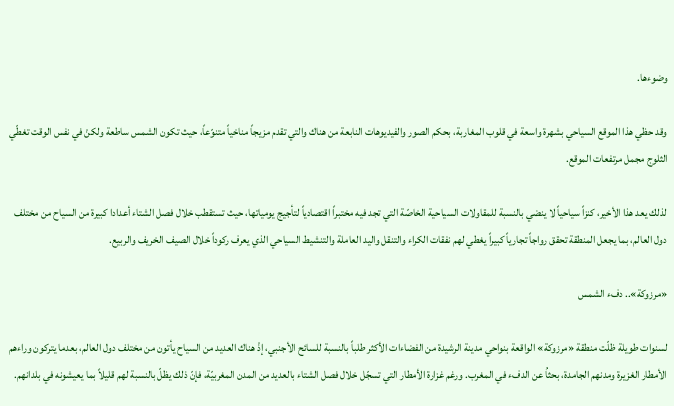وضوءها.

وقد حظي هذا الموقع السياحي بشهرة واسعة في قلوب المغاربة، بحكم الصور والفيديوهات النابعة من هناك والتي تقدم مزيجاً مناخياً متنوّعاً، حيث تكون الشمس ساطعة ولكنْ في نفس الوقت تغطّي الثلوج مجمل مرتفعات الموقع.

لذلك يعد هذا الأخير، كنزاً سياحياً لا ينضي بالنسبة للمقاولات السياحية الخاصّة التي تجد فيه مختبراً اقتصادياً لتأجيج يومياتها، حيث تستقطب خلال فصل الشتاء أعدادا كبيرة من السياح من مختلف دول العالم، بما يجعل المنطقة تحقق رواجاً تجارياً كبيراً يغطي لهم نفقات الكراء والتنقل واليد العاملة والتنشيط السياحي الذي يعرف ركوداً خلال الصيف الخريف والربيع.

«مرزوكة».. دفء الشمس

لسنوات طويلة ظلّت منطقة «مرزوكة» الواقعة بنواحي مدينة الرشيدة من الفضاءات الأكثر طلباً بالنسبة للسائح الأجنبي، إذْ هناك العديد من السياح يأتون من مختلف دول العالم، بعدما يتركون وراءهم الأمطار الغزيرة ومدنهم الجامدة، بحثاُ عن الدفء في المغرب. ورغم غزارة الأمطار التي تسجّل خلال فصل الشتاء بالعديد من المدن المغربيّة، فإنّ ذلك يظلّ بالنسبة لهم قليلاً بما يعيشونه في بلدانهم.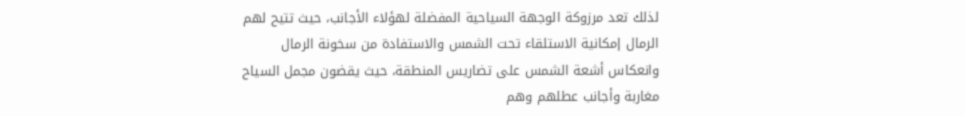لذلك تعد مرزوكة الوجهة السياحية المفضلة لهؤلاء الأجانب، حيث تتيح لهم الرمال إمكانية الاستلقاء تحت الشمس والاستفادة من سخونة الرمال وانعكاس أشعة الشمس على تضاريس المنطقة، حيث يقضون مجمل السياح مغاربة وأجانب عطلهم وهم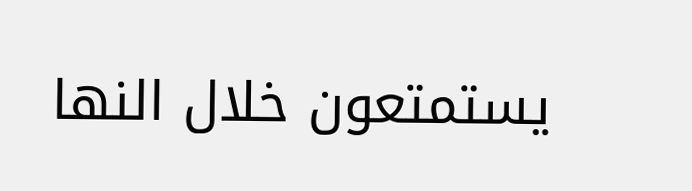يستمتعون خلال النها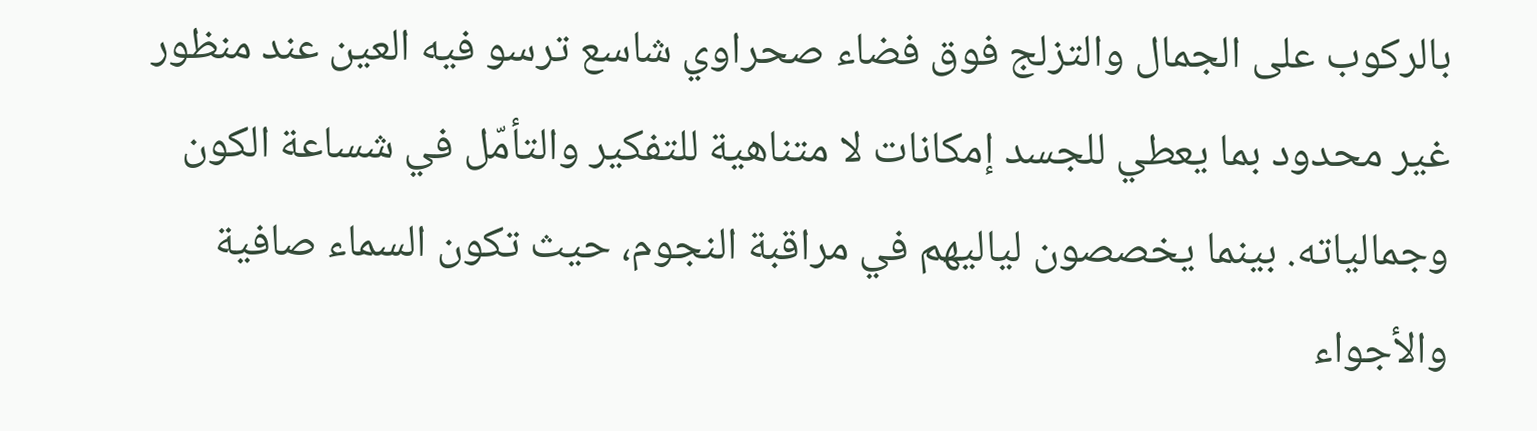بالركوب على الجمال والتزلج فوق فضاء صحراوي شاسع ترسو فيه العين عند منظور غير محدود بما يعطي للجسد إمكانات لا متناهية للتفكير والتأمّل في شساعة الكون وجمالياته. بينما يخصصون لياليهم في مراقبة النجوم، حيث تكون السماء صافية والأجواء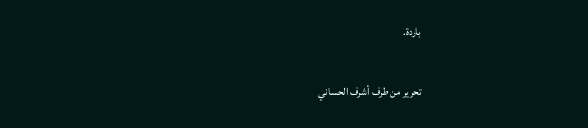باردة.

تحرير من طرف أشرف الحساني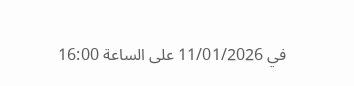في 11/01/2026 على الساعة 16:00